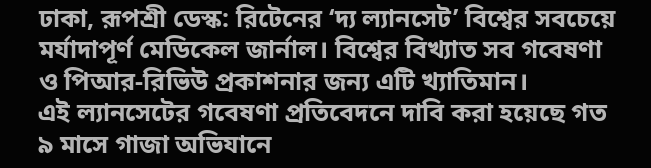ঢাকা, রূপশ্রী ডেস্ক: রিটেনের ‘দ্য ল্যানসেট’ বিশ্বের সবচেয়ে মর্যাদাপূর্ণ মেডিকেল জার্নাল। বিশ্বের বিখ্যাত সব গবেষণা ও পিআর-রিভিউ প্রকাশনার জন্য এটি খ্যাতিমান।
এই ল্যানসেটের গবেষণা প্রতিবেদনে দাবি করা হয়েছে গত ৯ মাসে গাজা অভিযানে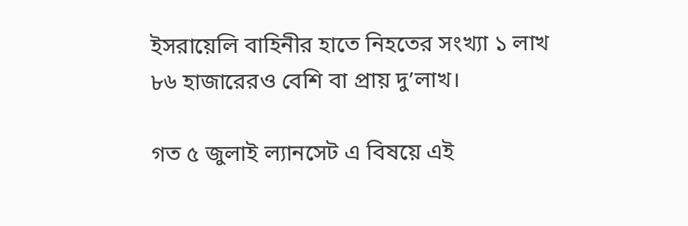ইসরায়েলি বাহিনীর হাতে নিহতের সংখ্যা ১ লাখ ৮৬ হাজারেরও বেশি বা প্রায় দু’লাখ।

গত ৫ জুলাই ল্যানসেট এ বিষয়ে এই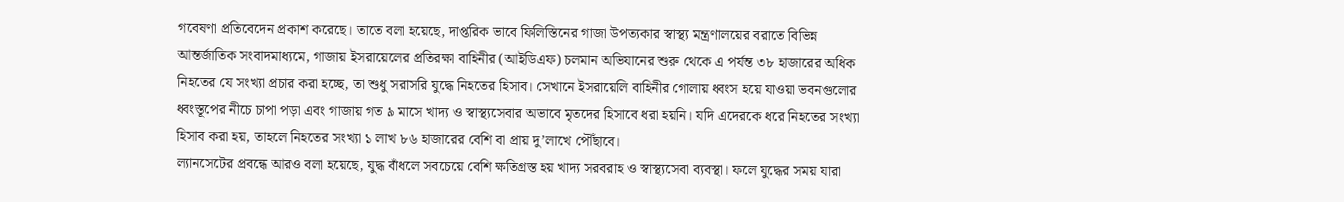গবেষণা প্রতিবেদেন প্রকাশ করেছে। তাতে বলা হয়েছে, দাপ্তরিক ভাবে ফিলিস্তিনের গাজা উপত্যকার স্বাস্থ্য মন্ত্রণালয়ের বরাতে বিভিন্ন আন্তর্জাতিক সংবাদমাধ্যমে, গাজায় ইসরায়েলের প্রতিরক্ষা বাহিনীর (আইডিএফ) চলমান অভিযানের শুরু থেকে এ পর্যন্ত ৩৮ হাজারের অধিক নিহতের যে সংখ্যা প্রচার করা হচ্ছে, তা শুধু সরাসরি যুদ্ধে নিহতের হিসাব। সেখানে ইসরায়েলি বাহিনীর গোলায় ধ্বংস হয়ে যাওয়া ভবনগুলোর ধ্বংস্তূপের নীচে চাপা পড়া এবং গাজায় গত ৯ মাসে খাদ্য ও স্বাস্থ্যসেবার অভাবে মৃতদের হিসাবে ধরা হয়নি। যদি এদেরকে ধরে নিহতের সংখ্যা হিসাব করা হয়, তাহলে নিহতের সংখ্যা ১ লাখ ৮৬ হাজারের বেশি বা প্রায় দু’লাখে পৌঁছাবে।
ল্যানসেটের প্রবন্ধে আরও বলা হয়েছে, যুদ্ধ বাঁধলে সবচেয়ে বেশি ক্ষতিগ্রস্ত হয় খাদ্য সরবরাহ ও স্বাস্থ্যসেবা ব্যবস্থা। ফলে যুদ্ধের সময় যারা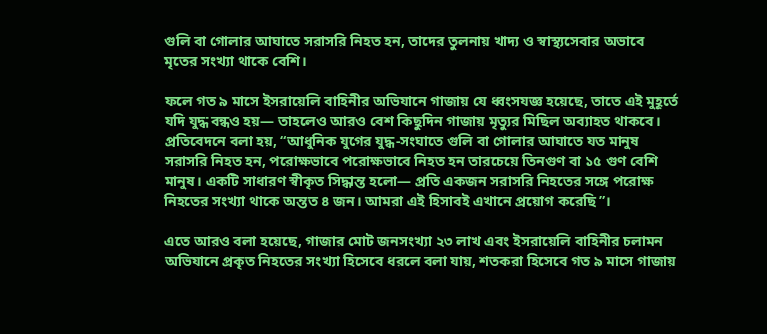গুলি বা গোলার আঘাতে সরাসরি নিহত হন, তাদের তুলনায় খাদ্য ও স্বাস্থ্যসেবার অভাবে মৃতের সংখ্যা থাকে বেশি।

ফলে গত ৯ মাসে ইসরায়েলি বাহিনীর অভিযানে গাজায় যে ধ্বংসযজ্ঞ হয়েছে, তাতে এই মুহূর্তে যদি যুদ্ধ বন্ধও হয়— তাহলেও আরও বেশ কিছুদিন গাজায় মৃত্যুর মিছিল অব্যাহত থাকবে।
প্রতিবেদনে বলা হয়, “আধুনিক যুগের যুদ্ধ-সংঘাতে গুলি বা গোলার আঘাতে যত মানুষ সরাসরি নিহত হন, পরোক্ষভাবে পরোক্ষভাবে নিহত হন তারচেয়ে তিনগুণ বা ১৫ গুণ বেশি মানুষ। একটি সাধারণ স্বীকৃত সিদ্ধান্ত হলো— প্রতি একজন সরাসরি নিহতের সঙ্গে পরোক্ষ নিহতের সংখ্যা থাকে অন্তত ৪ জন। আমরা এই হিসাবই এখানে প্রয়োগ করেছি”।

এতে আরও বলা হয়েছে, গাজার মোট জনসংখ্যা ২৩ লাখ এবং ইসরায়েলি বাহিনীর চলামন অভিযানে প্রকৃত নিহতের সংখ্যা হিসেবে ধরলে বলা যায়, শতকরা হিসেবে গত ৯ মাসে গাজায়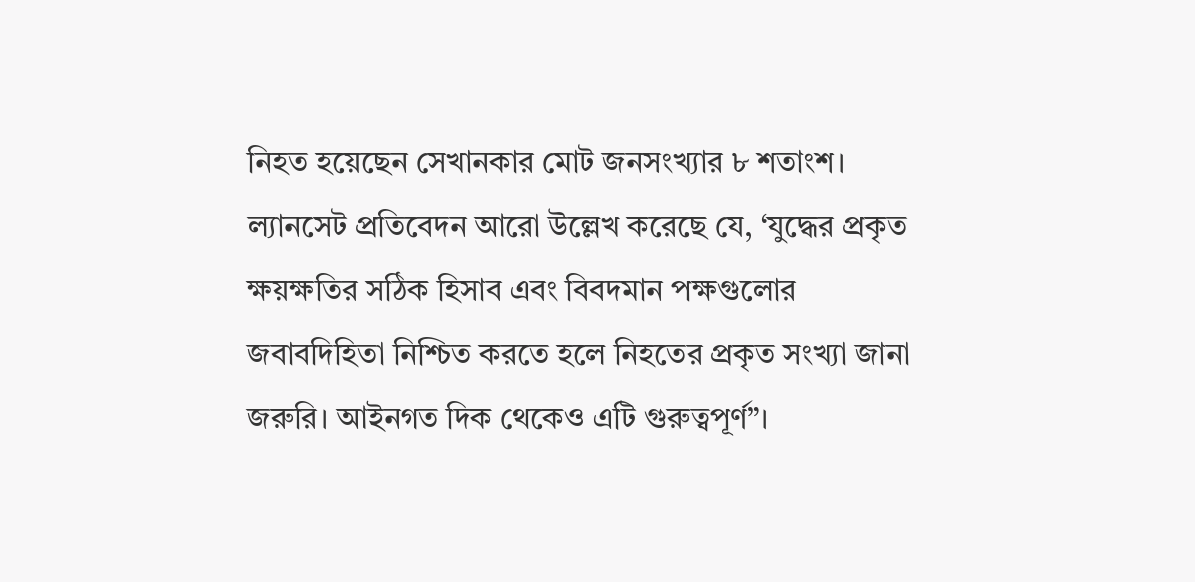নিহত হয়েছেন সেখানকার মোট জনসংখ্যার ৮ শতাংশ।
ল্যানসেট প্রতিবেদন আরো উল্লেখ করেছে যে, ‘যুদ্ধের প্রকৃত ক্ষয়ক্ষতির সঠিক হিসাব এবং বিবদমান পক্ষগুলোর জবাবদিহিতা নিশ্চিত করতে হলে নিহতের প্রকৃত সংখ্যা জানা জরুরি। আইনগত দিক থেকেও এটি গুরুত্বপূর্ণ”।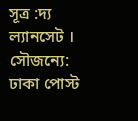সূত্র :দ্য ল্যানসেট । সৌজন্যে: ঢাকা পোস্ট